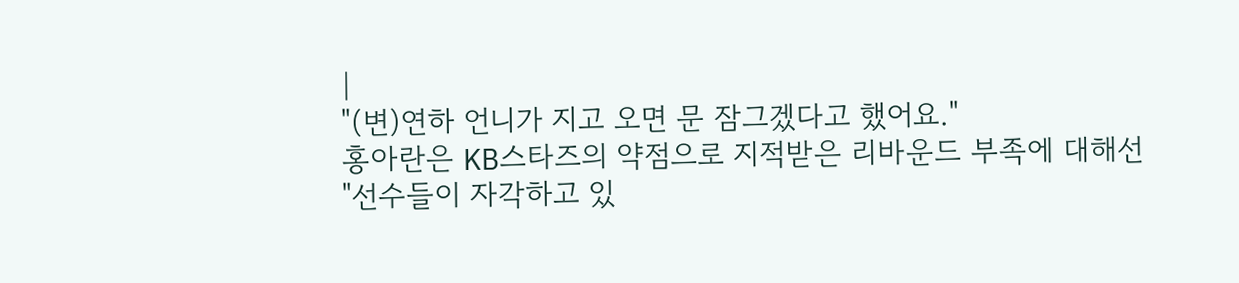|
"(변)연하 언니가 지고 오면 문 잠그겠다고 했어요."
홍아란은 KB스타즈의 약점으로 지적받은 리바운드 부족에 대해선 "선수들이 자각하고 있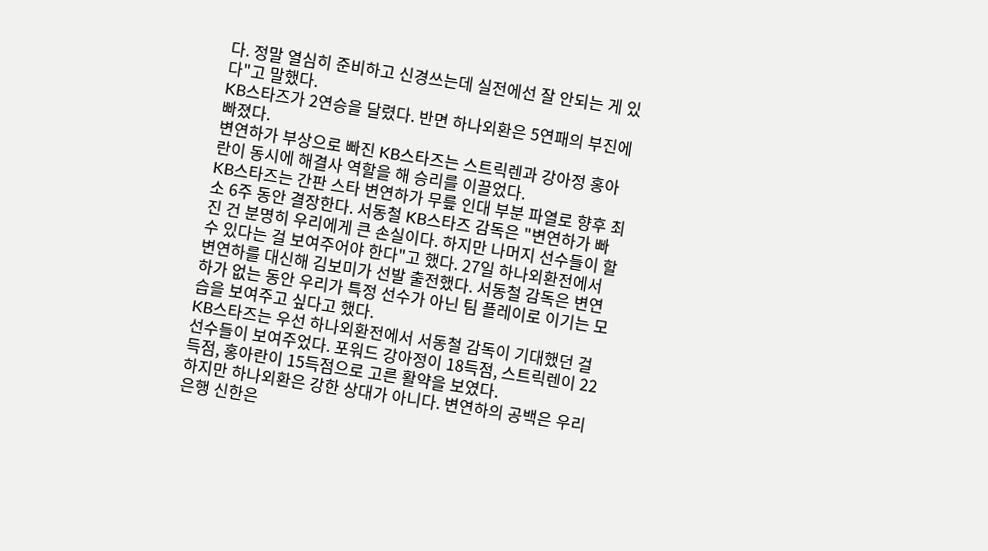다. 정말 열심히 준비하고 신경쓰는데 실전에선 잘 안되는 게 있다"고 말했다.
KB스타즈가 2연승을 달렸다. 반면 하나외환은 5연패의 부진에 빠졌다.
변연하가 부상으로 빠진 KB스타즈는 스트릭렌과 강아정 홍아란이 동시에 해결사 역할을 해 승리를 이끌었다.
KB스타즈는 간판 스타 변연하가 무릎 인대 부분 파열로 향후 최소 6주 동안 결장한다. 서동철 KB스타즈 감독은 "변연하가 빠진 건 분명히 우리에게 큰 손실이다. 하지만 나머지 선수들이 할 수 있다는 걸 보여주어야 한다"고 했다. 27일 하나외환전에서 변연하를 대신해 김보미가 선발 출전했다. 서동철 감독은 변연하가 없는 동안 우리가 특정 선수가 아닌 팀 플레이로 이기는 모습을 보여주고 싶다고 했다.
KB스타즈는 우선 하나외환전에서 서동철 감독이 기대했던 걸 선수들이 보여주었다. 포워드 강아정이 18득점, 스트릭렌이 22득점, 홍아란이 15득점으로 고른 활약을 보였다.
하지만 하나외환은 강한 상대가 아니다. 변연하의 공백은 우리은행 신한은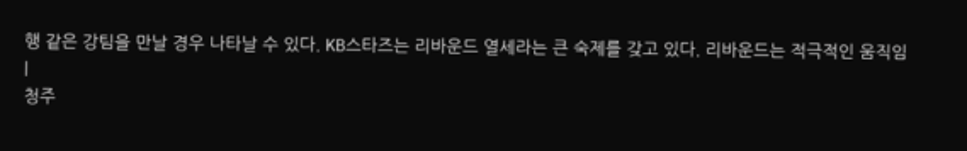행 같은 강팀을 만날 경우 나타날 수 있다. KB스타즈는 리바운드 열세라는 큰 숙제를 갖고 있다. 리바운드는 적극적인 움직임
|
청주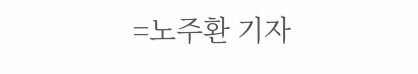=노주환 기자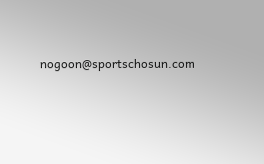nogoon@sportschosun.com